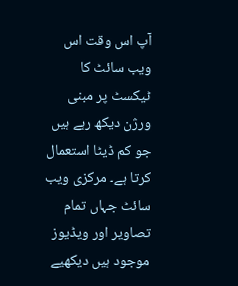آپ اس وقت اس ویب سائٹ کا ٹیکسٹ پر مبنی ورژن دیکھ رہے ہیں جو کم ڈیٹا استعمال کرتا ہے۔ مرکزی ویب سائٹ جہاں تمام تصاویر اور ویڈیوز موجود ہیں دیکھیے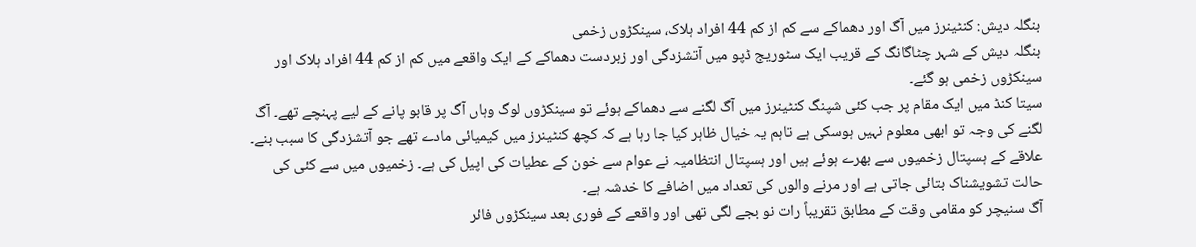بنگلہ دیش: کنٹینرز میں آگ اور دھماکے سے کم از کم 44 افراد ہلاک، سینکڑوں زخمی
بنگلہ دیش کے شہر چٹاگانگ کے قریب ایک سٹوریج ڈپو میں آتشزدگی اور زبردست دھماکے کے ایک واقعے میں کم از کم 44 افراد ہلاک اور سینکڑوں زخمی ہو گئے۔
سیتا کنڈ میں ایک مقام پر جب کئی شپنگ کنٹینرز میں آگ لگنے سے دھماکے ہوئے تو سینکڑوں لوگ وہاں آگ پر قابو پانے کے لیے پہنچے تھے۔ آگ لگنے کی وجہ تو ابھی معلوم نہیں ہوسکی ہے تاہم یہ خیال ظاہر کیا جا رہا ہے کہ کچھ کنٹینرز میں کیمیائی مادے تھے جو آتشزدگی کا سبب بنے۔
علاقے کے ہسپتال زخمیوں سے بھرے ہوئے ہیں اور ہسپتال انتظامیہ نے عوام سے خون کے عطیات کی اپیل کی ہے۔ زخمیوں میں سے کئی کی حالت تشویشناک بتائی جاتی ہے اور مرنے والوں کی تعداد میں اضافے کا خدشہ ہے۔
آگ سنیچر کو مقامی وقت کے مطابق تقریباً رات نو بجے لگی تھی اور واقعے کے فوری بعد سینکڑوں فائر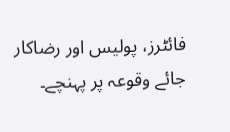فائٹرز، پولیس اور رضاکار جائے وقوعہ پر پہنچے۔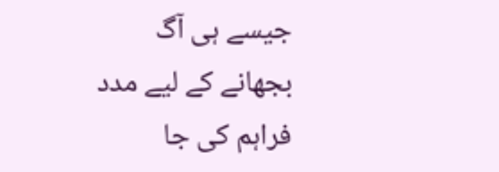جیسے ہی آگ بجھانے کے لیے مدد فراہم کی جا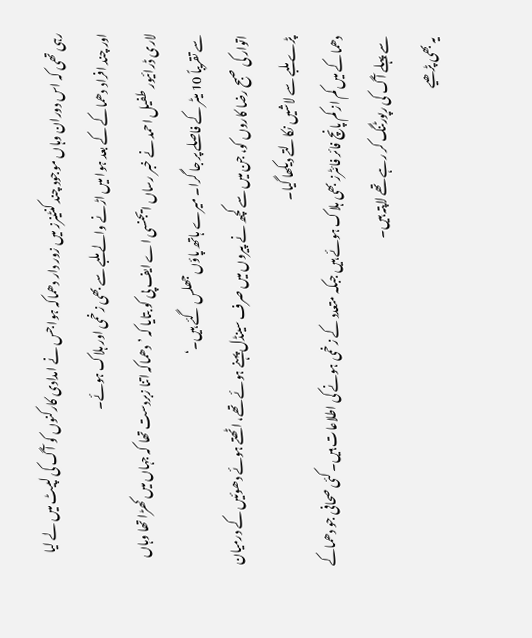رہی تھی کہ اس دوران وہاں موجود چند کنٹینرز میں زور دار دھماکہ ہوا جس نے امدادی کارکنوں کو آگ کی لپیٹ میں لے لیا اور چند افراد دھماکے کے بعد ہوا میں اڑنے والے ملبے سے بھی زخمی اور ہلاک ہوئے۔
لاری ڈرائیور طفیل احمد نے خبر رساں ایجنسی اے ایف پی کو بتایا کہ ’دھماکہ اتنا زبردست تھا کہ جہاں میں کھڑا تھا وہاں سے تقریباً 10 میٹر کے فاصلے پر جا گرا۔ میرے ہاتھ پاؤں جھلس گئے ہیں۔‘
اتوار کی صبح رضا کاروں کو، جن میں سے کچھ نے پیروں میں صرف سینڈل پہنے ہوئے تھے، اٹھتے ہوئے دھوئيں کے درمیان پڑے ملبے سے لاشیں نکالتے دیکھا گیا۔
دھماکے میں کم از کم پانچ فائر فائٹرز بھی ہلاک ہوئے ہیں جبکہ متعدد کے زخمی ہونے کی اطلاعات ہیں۔ کئی صحافی جو دھماکے سے پہلے آگ کی رپورٹنگ کر رہے تھے لاپتہ ہیں۔
یہ بھی پڑھیے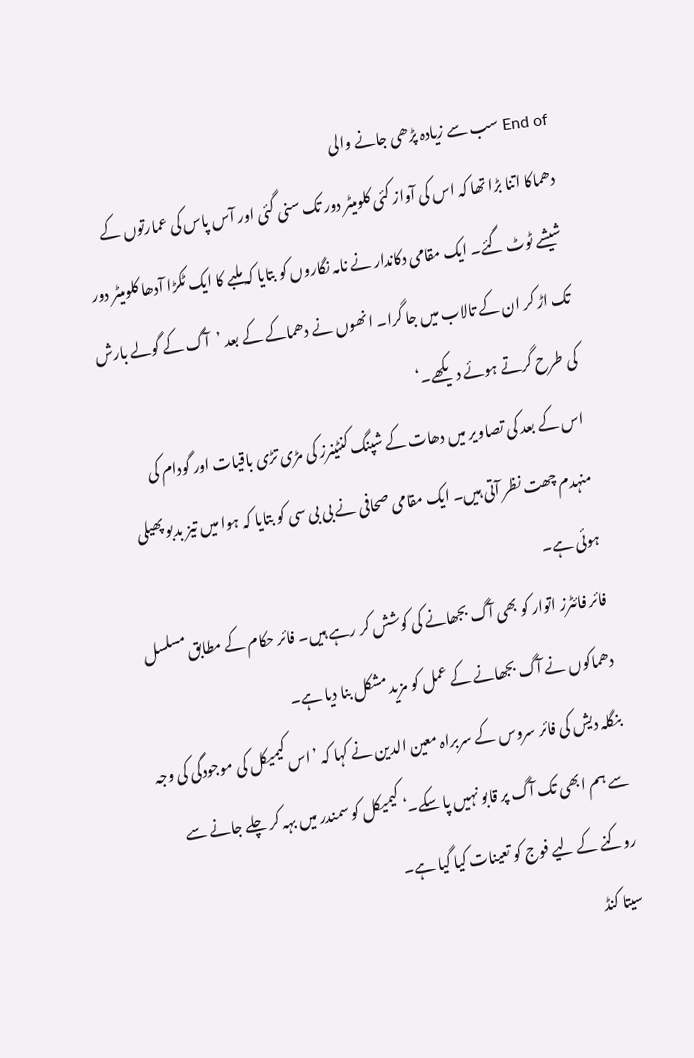End of سب سے زیادہ پڑھی جانے والی
دھماکا اتنا بڑا تھا کہ اس کی آواز کئی کلومیٹر دور تک سنی گئی اور آس پاس کی عمارتوں کے شیشے ٹوٹ گئے۔ ایک مقامی دکاندار نے نامہ نگاروں کو بتایا کہ ملبے کا ایک ٹکڑا آدھا کلومیٹر دور تک اڑ کر ان کے تالاب میں جا گرا۔ انھوں نے دھماکے کے بعد ’آگ کے گولے بارش کی طرح گرتے ہوئے دیکھے۔‘
اس کے بعد کی تصاویر میں دھات کے شپنگ کنٹینرز کی مڑی تڑی باقیات اور گودام کی منہدم چھت نظر آتی ہیں۔ ایک مقامی صحافی نے بی بی سی کو بتایا کہ ہوا میں تیز بدبو پھیلی ہوئی ہے۔
فائر فائٹرز اتوار کو بھی آگ بجھانے کی کوشش کر رہے ہیں۔ فائر حکام کے مطابق مسلسل دھماکوں نے آگ بجھانے کے عمل کو مزید مشکل بنا دیا ہے۔
بنگلہ دیش کی فائر سروس کے سربراہ معین الدین نے کہا کہ ’اس کیمیکل کی موجودگی کی وجہ سے ہم ابھی تک آگ پر قابو نہیں پا سکے۔‘ کیمیکل کو سمندر میں بہہ کر چلے جانے سے روکنے کے لیے فوج کو تعینات کیا گیا ہے۔
سیتا کنڈ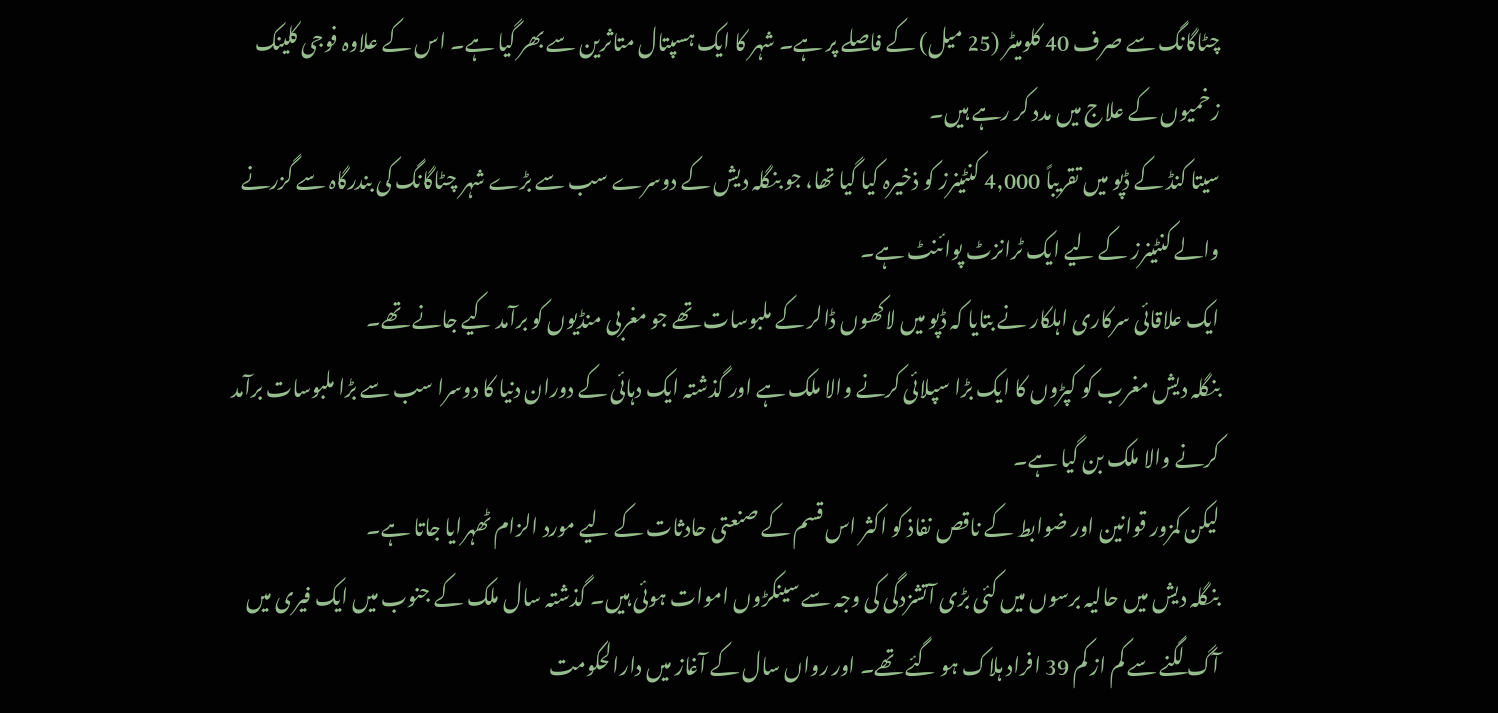چٹاگانگ سے صرف 40 کلومیٹر (25 میل) کے فاصلے پر ہے۔ شہر کا ایک ہسپتال متاثرین سے بھر گیا ہے۔ اس کے علاوہ فوجی کلینک زخمیوں کے علاج میں مدد کر رہے ہیں۔
سیتا کنڈ کے ڈپو میں تقریباً 4,000 کنٹینرز کو ذخیرہ کیا گیا تھا، جو بنگلہ دیش کے دوسرے سب سے بڑے شہر چٹاگانگ کی بندرگاہ سے گزرنے والے کنٹینرز کے لیے ایک ٹرانزٹ پوائنٹ ہے۔
ایک علاقائی سرکاری اہلکار نے بتایا کہ ڈپو میں لاکھوں ڈالر کے ملبوسات تھے جو مغربی منڈیوں کو برآمد کیے جانے تھے۔
بنگلہ دیش مغرب کو کپڑوں کا ایک بڑا سپلائی کرنے والا ملک ہے اور گذشتہ ایک دہائی کے دوران دنیا کا دوسرا سب سے بڑا ملبوسات برآمد کرنے والا ملک بن گیا ہے۔
لیکن کمزور قوانین اور ضوابط کے ناقص نفاذ کو اکثر اس قسم کے صنعتی حادثات کے لیے مورد الزام ٹھہرایا جاتا ہے۔
بنگلہ دیش میں حالیہ برسوں میں کئی بڑی آتشزدگی کی وجہ سے سینکڑوں اموات ہوئی ہیں۔ گذشتہ سال ملک کے جنوب میں ایک فیری میں آگ لگنے سے کم از کم 39 افراد ہلاک ہو گئے تھے۔ اور رواں سال کے آغاز میں دارالحکومت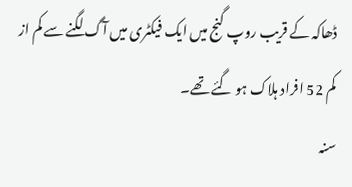ڈھاکہ کے قریب روپ گنج میں ایک فیکٹری میں آگ لگنے سے کم از کم 52 افراد ہلاک ہو گئے تھے۔
سنہ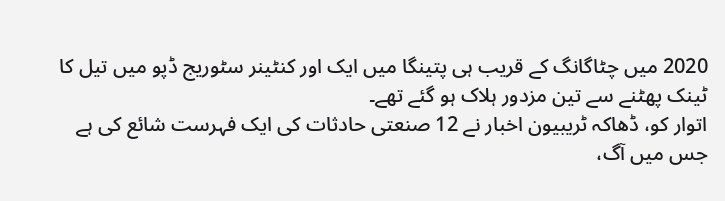2020 میں چٹاگانگ کے قریب ہی پتینگا میں ایک اور کنٹینر سٹوریج ڈپو میں تیل کا ٹینک پھٹنے سے تین مزدور ہلاک ہو گئے تھے۔
اتوار کو، ڈھاکہ ٹریبیون اخبار نے 12 صنعتی حادثات کی ایک فہرست شائع کی ہے جس میں آگ،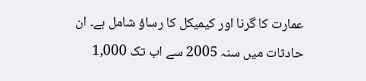عمارت کا گرنا اور کیمیکل کا رساؤ شامل ہے۔ ان حادثات میں سنہ 2005 سے اب تک 1,000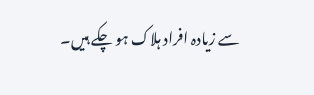سے زیادہ افراد ہلاک ہو چکے ہیں۔